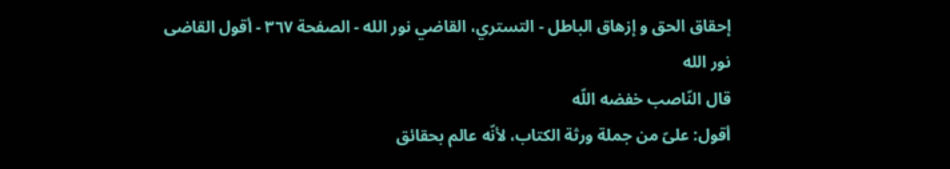إحقاق الحق و إزهاق الباطل - التستري، القاضي نور الله - الصفحة ٣٦٧ - أقول القاضى نور الله
قال النّاصب خفضه اللّه
أقول: علىّ من جملة ورثة الكتاب، لأنّه عالم بحقائق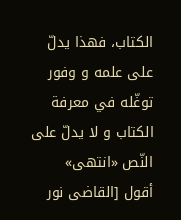الكتاب، فهذا يدلّ على علمه و وفور توغّله في معرفة الكتاب و لا يدلّ على النّص «انتهى»
أقول [القاضى نور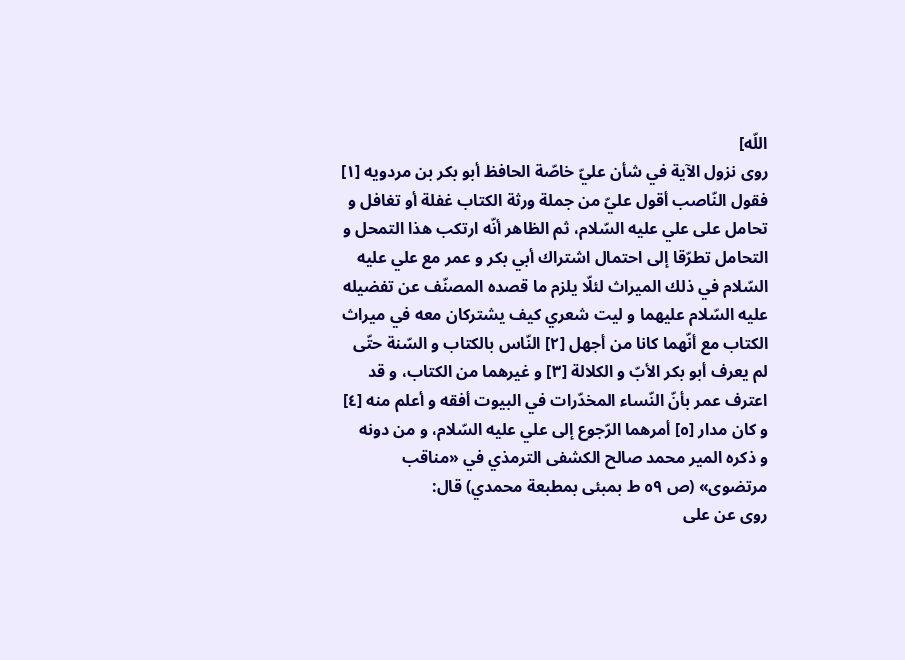اللّه]
روى نزول الآية في شأن عليّ خاصّة الحافظ أبو بكر بن مردويه [١]
فقول النّاصب أقول عليّ من جملة ورثة الكتاب غفلة أو تغافل و تحامل على علي عليه السّلام، ثم الظاهر أنّه ارتكب هذا التمحل و التحامل تطرّقا إلى احتمال اشتراك أبي بكر و عمر مع علي عليه السّلام في ذلك الميراث لئلّا يلزم ما قصده المصنّف عن تفضيله عليه السّلام عليهما و ليت شعري كيف يشتركان معه في ميراث الكتاب مع أنّهما كانا من أجهل [٢] النّاس بالكتاب و السّنة حتّى لم يعرف أبو بكر الأبّ و الكلالة [٣] و غيرهما من الكتاب، و قد اعترف عمر بأنّ النّساء المخدّرات في البيوت أفقه و أعلم منه [٤] و كان مدار [٥] أمرهما الرّجوع إلى علي عليه السّلام، و من دونه
و ذكره المير محمد صالح الكشفى الترمذي في «مناقب مرتضوى» (ص ٥٩ ط بمبئى بمطبعة محمدي) قال:
روى عن على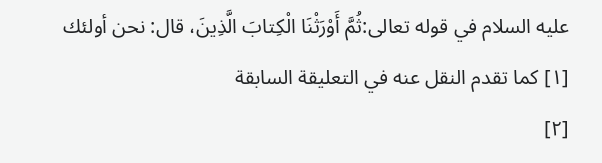عليه السلام في قوله تعالى:ثُمَّ أَوْرَثْنَا الْكِتابَ الَّذِينَ، قال: نحن أولئك
[١] كما تقدم النقل عنه في التعليقة السابقة
[٢]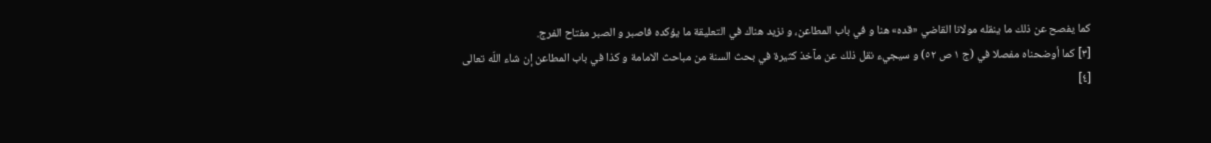كما يفصح عن ذلك ما ينقله مولانا القاضي «قده» هنا و في باب المطاعن، و نزيد هناك في التعليقة ما يؤكده فاصبر و الصبر مفتاح الفرج.
[٣] كما أوضحناه مفصلا في (ج ١ ص ٥٢) و سيجيء نقل ذلك عن مآخذ كثيرة في بحث السنة من مباحث الامامة و كذا في باب المطاعن إن شاء اللّه تعالى
[٤]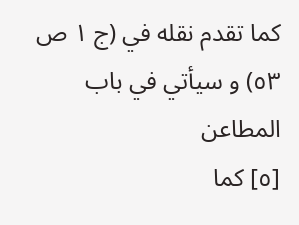كما تقدم نقله في (ج ١ ص ٥٣) و سيأتي في باب المطاعن
[٥] كما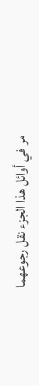مر في أوائل هذا الجزء نقل رجوعهما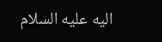اليه عليه السلام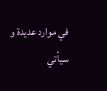في موارد عديدة و سيأتي